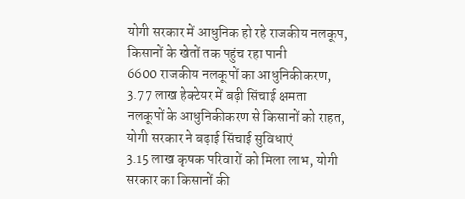योगी सरकार में आधुनिक हो रहे राजकीय नलकूप, किसानों के खेतों तक पहुंच रहा पानी
6600 राजकीय नलकूपों का आधुनिकीकरण, 3.77 लाख हेक्टेयर में बढ़ी सिंचाई क्षमता
नलकूपों के आधुनिकीकरण से किसानों को राहत, योगी सरकार ने बढ़ाई सिंचाई सुविधाएं
3.15 लाख कृषक परिवारों को मिला लाभ, योगी सरकार का किसानों की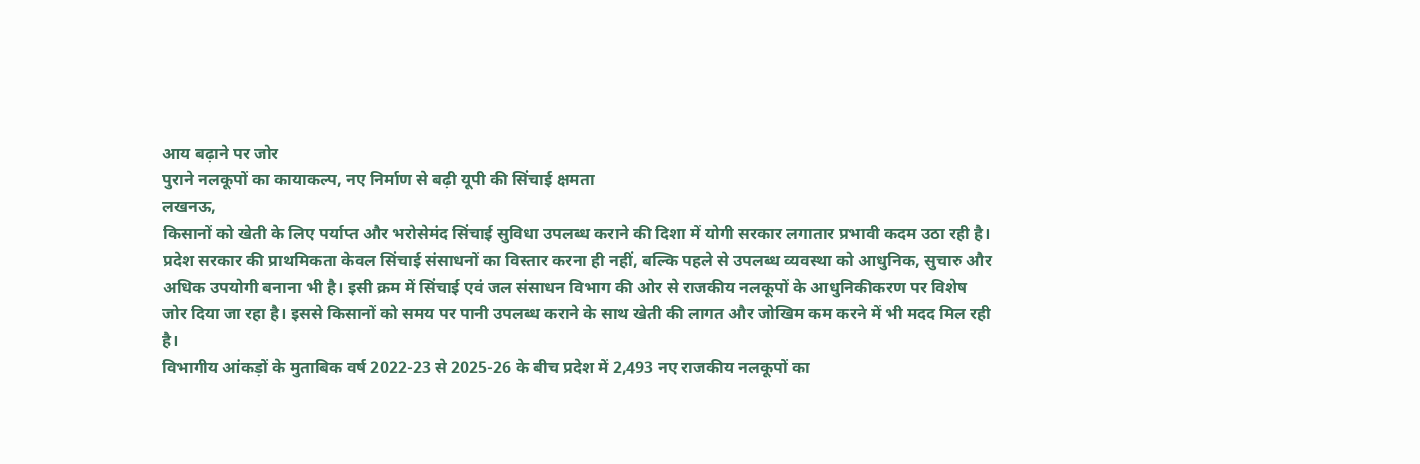आय बढ़ाने पर जोर
पुराने नलकूपों का कायाकल्प, नए निर्माण से बढ़ी यूपी की सिंचाई क्षमता
लखनऊ,
किसानों को खेती के लिए पर्याप्त और भरोसेमंद सिंचाई सुविधा उपलब्ध कराने की दिशा में योगी सरकार लगातार प्रभावी कदम उठा रही है। प्रदेश सरकार की प्राथमिकता केवल सिंचाई संसाधनों का विस्तार करना ही नहीं, बल्कि पहले से उपलब्ध व्यवस्था को आधुनिक, सुचारु और अधिक उपयोगी बनाना भी है। इसी क्रम में सिंचाई एवं जल संसाधन विभाग की ओर से राजकीय नलकूपों के आधुनिकीकरण पर विशेष जोर दिया जा रहा है। इससे किसानों को समय पर पानी उपलब्ध कराने के साथ खेती की लागत और जोखिम कम करने में भी मदद मिल रही है।
विभागीय आंकड़ों के मुताबिक वर्ष 2022-23 से 2025-26 के बीच प्रदेश में 2,493 नए राजकीय नलकूपों का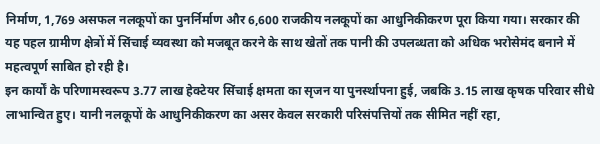निर्माण, 1,769 असफल नलकूपों का पुनर्निर्माण और 6,600 राजकीय नलकूपों का आधुनिकीकरण पूरा किया गया। सरकार की यह पहल ग्रामीण क्षेत्रों में सिंचाई व्यवस्था को मजबूत करने के साथ खेतों तक पानी की उपलब्धता को अधिक भरोसेमंद बनाने में महत्वपूर्ण साबित हो रही है।
इन कार्यों के परिणामस्वरूप 3.77 लाख हेक्टेयर सिंचाई क्षमता का सृजन या पुनर्स्थापना हुई, जबकि 3.15 लाख कृषक परिवार सीधे लाभान्वित हुए। यानी नलकूपों के आधुनिकीकरण का असर केवल सरकारी परिसंपत्तियों तक सीमित नहीं रहा,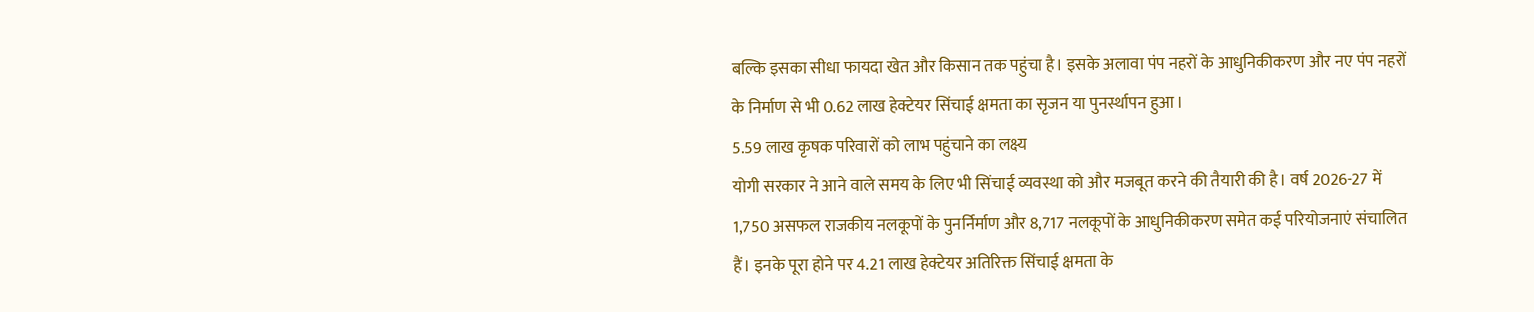बल्कि इसका सीधा फायदा खेत और किसान तक पहुंचा है। इसके अलावा पंप नहरों के आधुनिकीकरण और नए पंप नहरों के निर्माण से भी 0.62 लाख हेक्टेयर सिंचाई क्षमता का सृजन या पुनर्स्थापन हुआ।
5.59 लाख कृषक परिवारों को लाभ पहुंचाने का लक्ष्य
योगी सरकार ने आने वाले समय के लिए भी सिंचाई व्यवस्था को और मजबूत करने की तैयारी की है। वर्ष 2026-27 में 1,750 असफल राजकीय नलकूपों के पुनर्निर्माण और 8,717 नलकूपों के आधुनिकीकरण समेत कई परियोजनाएं संचालित हैं। इनके पूरा होने पर 4.21 लाख हेक्टेयर अतिरिक्त सिंचाई क्षमता के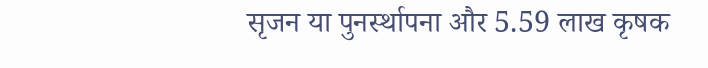सृजन या पुनर्स्थापना और 5.59 लाख कृषक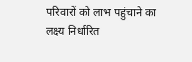परिवारों को लाभ पहुंचाने का लक्ष्य निर्धारित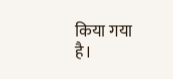किया गया है।